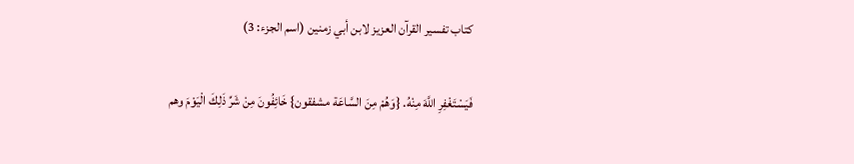كتاب تفسير القرآن العزيز لابن أبي زمنين (اسم الجزء: 3)

فَيَسْتَغْفِرِ اللَّهَ مِنْهُ. {وَهُمْ مِنَ السَّاعَة مشفقون} خَائِفُونَ مِنْ شَرِّ ذَلِكَ الْيَوْمَ وهم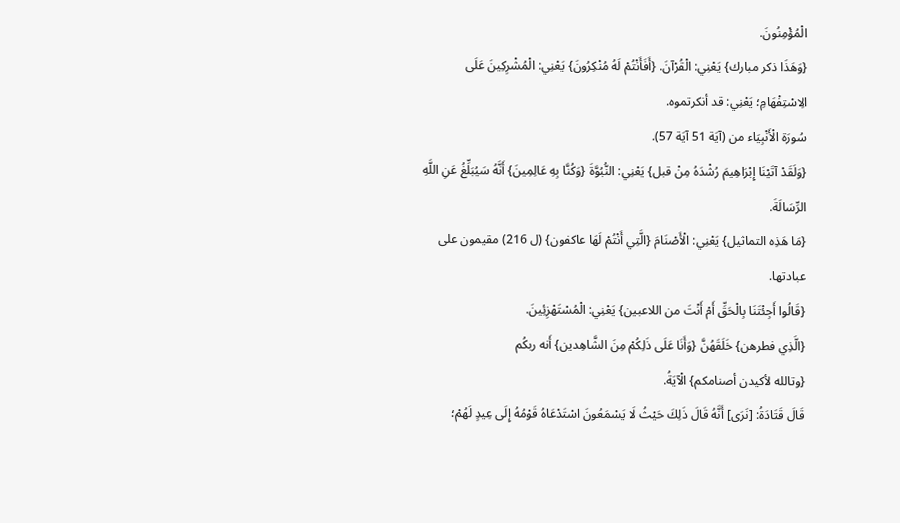الْمُؤْمِنُونَ.
{وَهَذَا ذكر مبارك} يَعْنِي: الْقُرْآنَ. {أَفَأَنْتُمْ لَهُ مُنْكِرُونَ} يَعْنِي: الْمُشْرِكِينَ عَلَى الِاسْتِفْهَامِ؛ يَعْنِي: قد أنكرتموه.
سُورَة الْأَنْبِيَاء من (آيَة 51 آيَة 57).
{وَلَقَدْ آتَيْنَا إِبْرَاهِيمَ رُشْدَهُ مِنْ قبل} يَعْنِي: النُّبُوَّةَ {وَكُنَّا بِهِ عَالِمِينَ} أَنَّهُ سَيُبَلِّغُ عَنِ اللَّهِ الرِّسَالَةَ.
{مَا هَذِه التماثيل} يَعْنِي: الْأَصْنَامَ {الَّتِي أَنْتُمْ لَهَا عاكفون} (ل 216) مقيمون على عبادتها.
{قَالُوا أَجِئْتَنَا بِالْحَقِّ أَمْ أَنْتَ من اللاعبين} يَعْنِي: الْمُسْتَهْزِئِينَ.
{الَّذِي فطرهن} خَلَقَهُنَّ {وَأَنَا عَلَى ذَلِكُمْ مِنَ الشَّاهِدين} أَنه ربكُم
{وتالله لأكيدن أصنامكم} الْآيَةُ.
قَالَ قَتَادَةُ: [نَرَى] أَنَّهُ قَالَ ذَلِكَ حَيْثُ لَا يَسْمَعُونَ اسْتَدْعَاهُ قَوْمُهُ إِلَى عِيدٍ لَهُمْ؛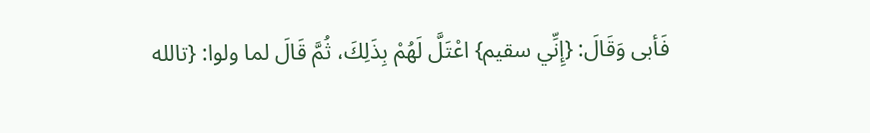فَأبى وَقَالَ: {إِنِّي سقيم} اعْتَلَّ لَهُمْ بِذَلِكَ، ثُمَّ قَالَ لما ولوا: {تالله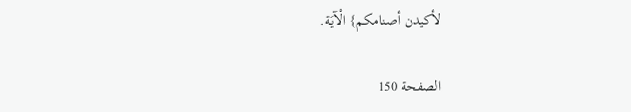لأكيدن أصنامكم} الْآيَة.

الصفحة 150